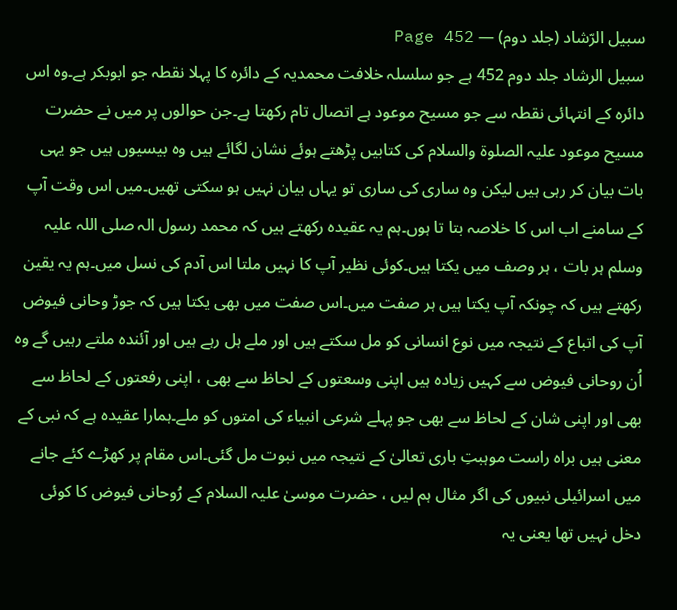سبیل الرّشاد (جلد دوم) — Page 452
سبیل الرشاد جلد دوم 452 ہے جو سلسلہ خلافت محمدیہ کے دائرہ کا پہلا نقطہ جو ابوبکر ہے۔وہ اس دائرہ کے انتہائی نقطہ سے جو مسیح موعود ہے اتصال تام رکھتا ہے۔جن حوالوں پر میں نے حضرت مسیح موعود علیہ الصلوۃ والسلام کی کتابیں پڑھتے ہوئے نشان لگائے ہیں وہ بیسیوں ہیں جو یہی بات بیان کر رہی ہیں لیکن وہ ساری کی ساری تو یہاں بیان نہیں ہو سکتی تھیں۔میں اس وقت آپ کے سامنے اب اس کا خلاصہ بتا تا ہوں۔ہم یہ عقیدہ رکھتے ہیں کہ محمد رسول الہ صلی اللہ علیہ وسلم ہر بات ، ہر وصف میں یکتا ہیں۔کوئی نظیر آپ کا نہیں ملتا اس آدم کی نسل میں۔ہم یہ یقین رکھتے ہیں کہ چونکہ آپ یکتا ہیں ہر صفت میں۔اس صفت میں بھی یکتا ہیں کہ جوڑ وحانی فیوض آپ کی اتباع کے نتیجہ میں نوع انسانی کو مل سکتے ہیں اور ملے ہل رہے ہیں اور آئندہ ملتے رہیں گے وہ اُن روحانی فیوض سے کہیں زیادہ ہیں اپنی وسعتوں کے لحاظ سے بھی ، اپنی رفعتوں کے لحاظ سے بھی اور اپنی شان کے لحاظ سے بھی جو پہلے شرعی انبیاء کی امتوں کو ملے۔ہمارا عقیدہ ہے کہ نبی کے معنی ہیں براہ راست موہبتِ باری تعالیٰ کے نتیجہ میں نبوت مل گئی۔اس مقام پر کھڑے کئے جانے میں اسرائیلی نبیوں کی اگر مثال ہم لیں ، حضرت موسیٰ علیہ السلام کے رُوحانی فیوض کا کوئی دخل نہیں تھا یعنی یہ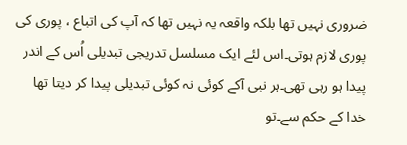ضروری نہیں تھا بلکہ واقعہ یہ نہیں تھا کہ آپ کی اتباع ، پوری کی پوری لازم ہوتی۔اس لئے ایک مسلسل تدریجی تبدیلی اُس کے اندر پیدا ہو رہی تھی۔ہر نبی آکے کوئی نہ کوئی تبدیلی پیدا کر دیتا تھا خدا کے حکم سے۔تو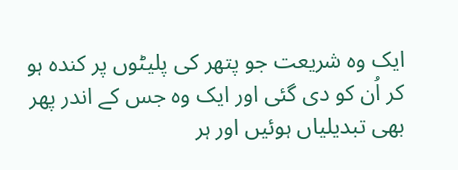ایک وہ شریعت جو پتھر کی پلیٹوں پر کندہ ہو کر اُن کو دی گئی اور ایک وہ جس کے اندر پھر بھی تبدیلیاں ہوئیں اور ہر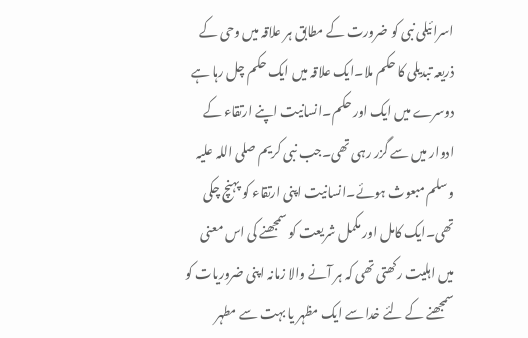اسرائیلی نبی کو ضرورت کے مطابق ہر علاقہ میں وحی کے ذریعہ تبدیلی کا حکم ملا۔ایک علاقہ میں ایک حکم چل رہا ہے دوسرے میں ایک اور حکم۔انسانیت اپنے ارتقاء کے ادوار میں سے گزر رہی تھی۔جب نبی کریم صلی اللہ علیہ وسلم مبعوث ہوئے۔انسانیت اپنی ارتقاء کو پہنچ چکی تھی۔ایک کامل اور مکمل شریعت کو سمجھنے کی اس معنی میں اہلیت رکھتی تھی کہ ہر آنے والا زمانہ اپنی ضروریات کو سمجھنے کے لئے خدا سے ایک مظہر یا بہت سے مطہر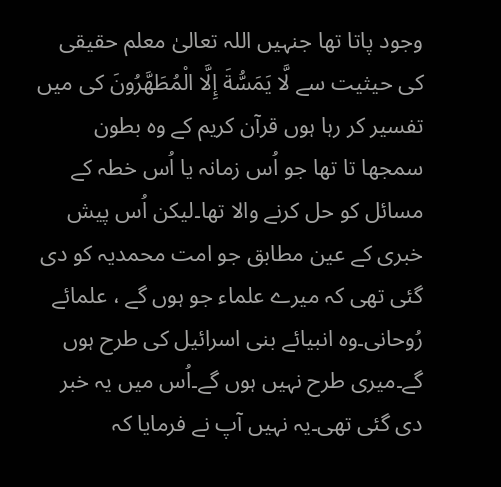وجود پاتا تھا جنہیں اللہ تعالیٰ معلم حقیقی کی حیثیت سے لَّا يَمَسُّةَ إِلَّا الْمُطَهَّرُونَ کی میں تفسیر کر رہا ہوں قرآن کریم کے وہ بطون سمجھا تا تھا جو اُس زمانہ یا اُس خطہ کے مسائل کو حل کرنے والا تھا۔لیکن اُس پیش خبری کے عین مطابق جو امت محمدیہ کو دی گئی تھی کہ میرے علماء جو ہوں گے ، علمائے رُوحانی۔وہ انبیائے بنی اسرائیل کی طرح ہوں گے۔میری طرح نہیں ہوں گے۔اُس میں یہ خبر دی گئی تھی۔یہ نہیں آپ نے فرمایا کہ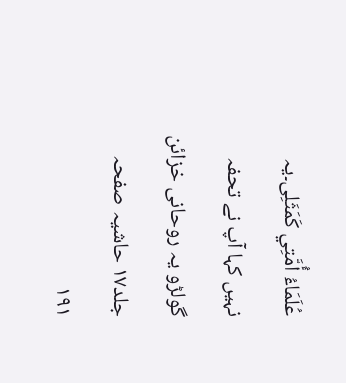عُلَمَاءُ أُمَّتِي كَمَثَلِی۔یہ نہیں کہا آپ نے تحفہ گولڑو یہ روحانی خزائن جلد۱۷ حاشیہ صفحہ ۱۹۱